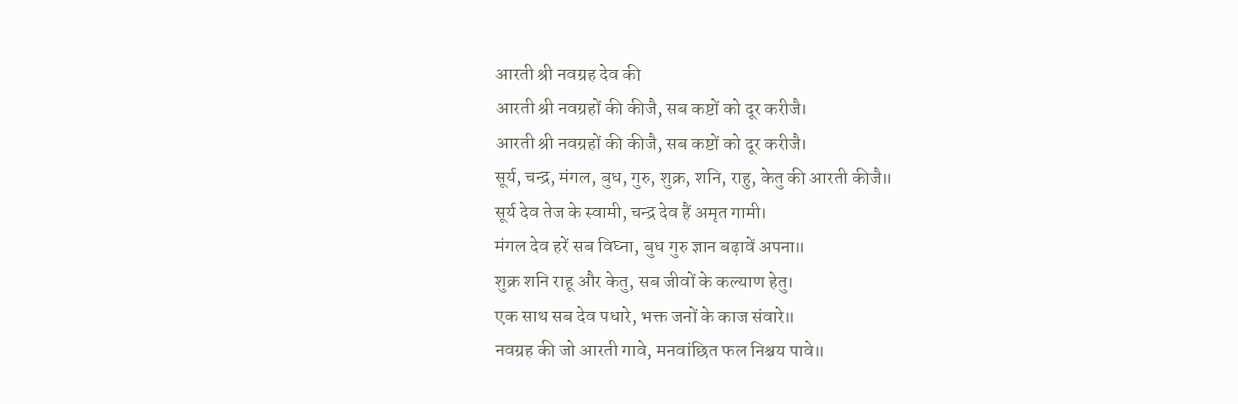आरती श्री नवग्रह देव की
आरती श्री नवग्रहों की कीजै, सब कष्टों को दूर करीजै।
आरती श्री नवग्रहों की कीजै, सब कष्टों को दूर करीजै।
सूर्य, चन्द्र, मंगल, बुध, गुरु, शुक्र, शनि, राहु, केतु की आरती कीजै॥
सूर्य देव तेज के स्वामी, चन्द्र देव हैं अमृत गामी।
मंगल देव हरें सब विघ्ना, बुध गुरु ज्ञान बढ़ावें अपना॥
शुक्र शनि राहू और केतु, सब जीवों के कल्याण हेतु।
एक साथ सब देव पधारे, भक्त जनों के काज संवारे॥
नवग्रह की जो आरती गावे, मनवांछित फल निश्चय पावे॥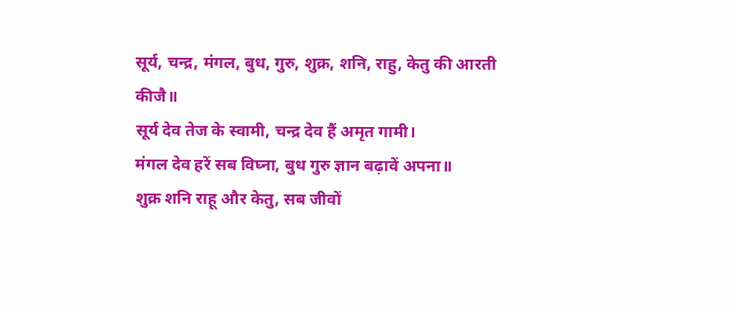सूर्य, चन्द्र, मंगल, बुध, गुरु, शुक्र, शनि, राहु, केतु की आरती कीजै॥
सूर्य देव तेज के स्वामी, चन्द्र देव हैं अमृत गामी।
मंगल देव हरें सब विघ्ना, बुध गुरु ज्ञान बढ़ावें अपना॥
शुक्र शनि राहू और केतु, सब जीवों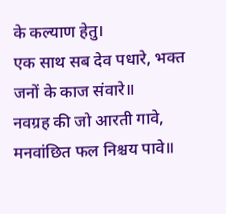के कल्याण हेतु।
एक साथ सब देव पधारे, भक्त जनों के काज संवारे॥
नवग्रह की जो आरती गावे, मनवांछित फल निश्चय पावे॥